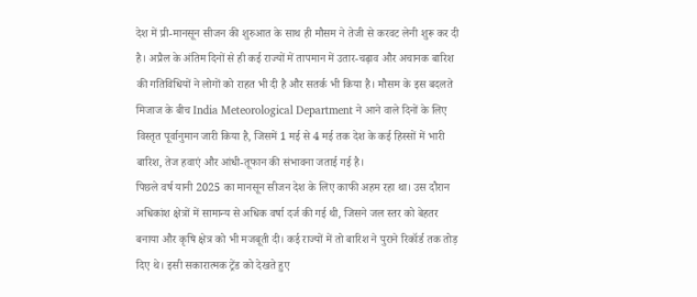देश में प्री-मानसून सीजन की शुरुआत के साथ ही मौसम ने तेजी से करवट लेनी शुरू कर दी है। अप्रैल के अंतिम दिनों से ही कई राज्यों में तापमान में उतार-चढ़ाव और अचानक बारिश की गतिविधियों ने लोगों को राहत भी दी है और सतर्क भी किया है। मौसम के इस बदलते मिजाज के बीच India Meteorological Department ने आने वाले दिनों के लिए विस्तृत पूर्वानुमान जारी किया है, जिसमें 1 मई से 4 मई तक देश के कई हिस्सों में भारी बारिश, तेज हवाएं और आंधी-तूफान की संभावना जताई गई है।
पिछले वर्ष यानी 2025 का मानसून सीजन देश के लिए काफी अहम रहा था। उस दौरान अधिकांश क्षेत्रों में सामान्य से अधिक वर्षा दर्ज की गई थी, जिसने जल स्तर को बेहतर बनाया और कृषि क्षेत्र को भी मजबूती दी। कई राज्यों में तो बारिश ने पुराने रिकॉर्ड तक तोड़ दिए थे। इसी सकारात्मक ट्रेंड को देखते हुए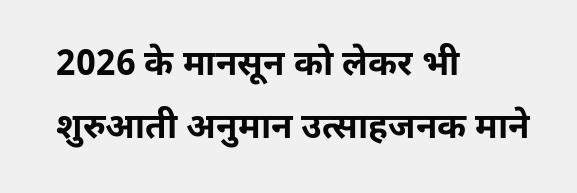2026 के मानसून को लेकर भी शुरुआती अनुमान उत्साहजनक माने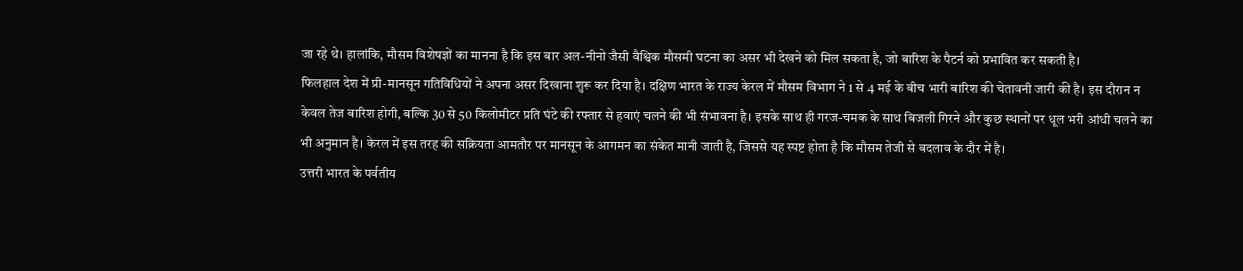जा रहे थे। हालांकि, मौसम विशेषज्ञों का मानना है कि इस बार अल-नीनो जैसी वैश्विक मौसमी घटना का असर भी देखने को मिल सकता है, जो बारिश के पैटर्न को प्रभावित कर सकती है।
फिलहाल देश में प्री-मानसून गतिविधियों ने अपना असर दिखाना शुरू कर दिया है। दक्षिण भारत के राज्य केरल में मौसम विभाग ने 1 से 4 मई के बीच भारी बारिश की चेतावनी जारी की है। इस दौरान न केवल तेज बारिश होगी, बल्कि 30 से 50 किलोमीटर प्रति घंटे की रफ्तार से हवाएं चलने की भी संभावना है। इसके साथ ही गरज-चमक के साथ बिजली गिरने और कुछ स्थानों पर धूल भरी आंधी चलने का भी अनुमान है। केरल में इस तरह की सक्रियता आमतौर पर मानसून के आगमन का संकेत मानी जाती है, जिससे यह स्पष्ट होता है कि मौसम तेजी से बदलाव के दौर में है।
उत्तरी भारत के पर्वतीय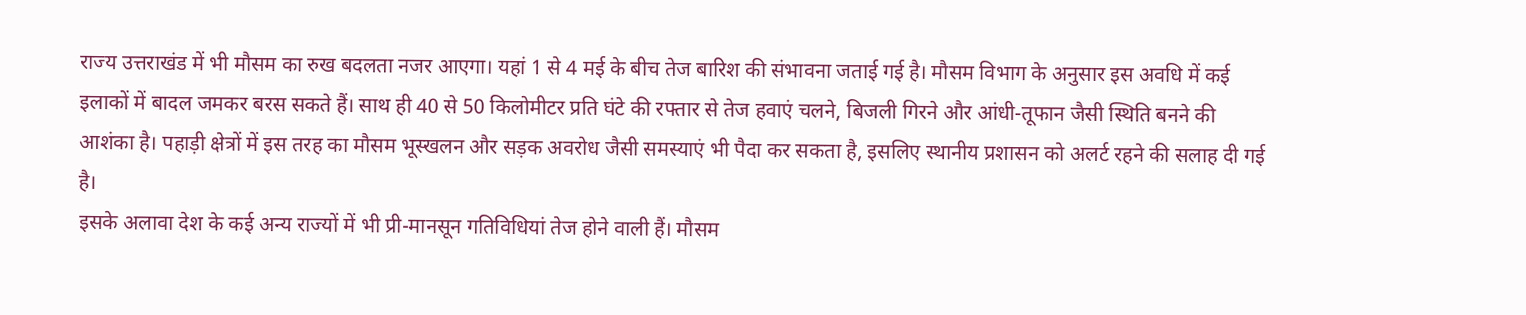राज्य उत्तराखंड में भी मौसम का रुख बदलता नजर आएगा। यहां 1 से 4 मई के बीच तेज बारिश की संभावना जताई गई है। मौसम विभाग के अनुसार इस अवधि में कई इलाकों में बादल जमकर बरस सकते हैं। साथ ही 40 से 50 किलोमीटर प्रति घंटे की रफ्तार से तेज हवाएं चलने, बिजली गिरने और आंधी-तूफान जैसी स्थिति बनने की आशंका है। पहाड़ी क्षेत्रों में इस तरह का मौसम भूस्खलन और सड़क अवरोध जैसी समस्याएं भी पैदा कर सकता है, इसलिए स्थानीय प्रशासन को अलर्ट रहने की सलाह दी गई है।
इसके अलावा देश के कई अन्य राज्यों में भी प्री-मानसून गतिविधियां तेज होने वाली हैं। मौसम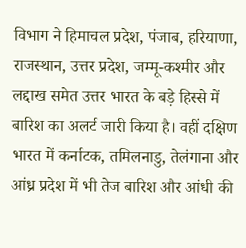विभाग ने हिमाचल प्रदेश, पंजाब, हरियाणा, राजस्थान, उत्तर प्रदेश, जम्मू-कश्मीर और लद्दाख समेत उत्तर भारत के बड़े हिस्से में बारिश का अलर्ट जारी किया है। वहीं दक्षिण भारत में कर्नाटक, तमिलनाडु, तेलंगाना और आंध्र प्रदेश में भी तेज बारिश और आंधी की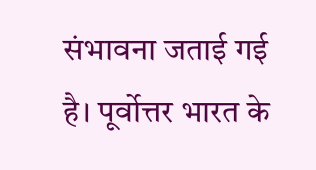संभावना जताई गई है। पूर्वोत्तर भारत के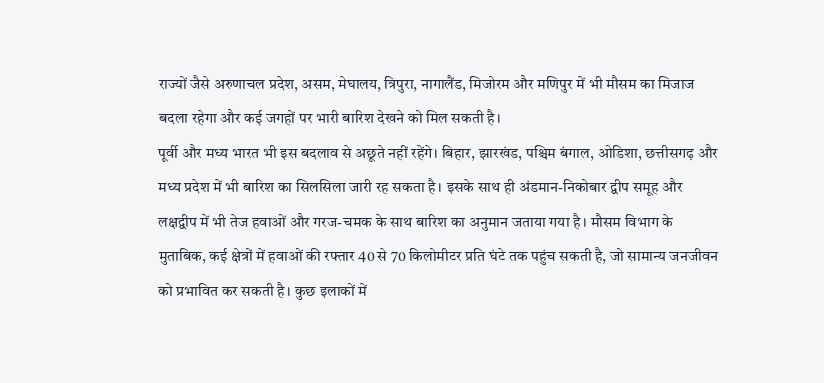राज्यों जैसे अरुणाचल प्रदेश, असम, मेघालय, त्रिपुरा, नागालैंड, मिजोरम और मणिपुर में भी मौसम का मिजाज बदला रहेगा और कई जगहों पर भारी बारिश देखने को मिल सकती है।
पूर्वी और मध्य भारत भी इस बदलाव से अछूते नहीं रहेंगे। बिहार, झारखंड, पश्चिम बंगाल, ओडिशा, छत्तीसगढ़ और मध्य प्रदेश में भी बारिश का सिलसिला जारी रह सकता है। इसके साथ ही अंडमान-निकोबार द्वीप समूह और लक्षद्वीप में भी तेज हवाओं और गरज-चमक के साथ बारिश का अनुमान जताया गया है। मौसम विभाग के मुताबिक, कई क्षेत्रों में हवाओं की रफ्तार 40 से 70 किलोमीटर प्रति घंटे तक पहुंच सकती है, जो सामान्य जनजीवन को प्रभावित कर सकती है। कुछ इलाकों में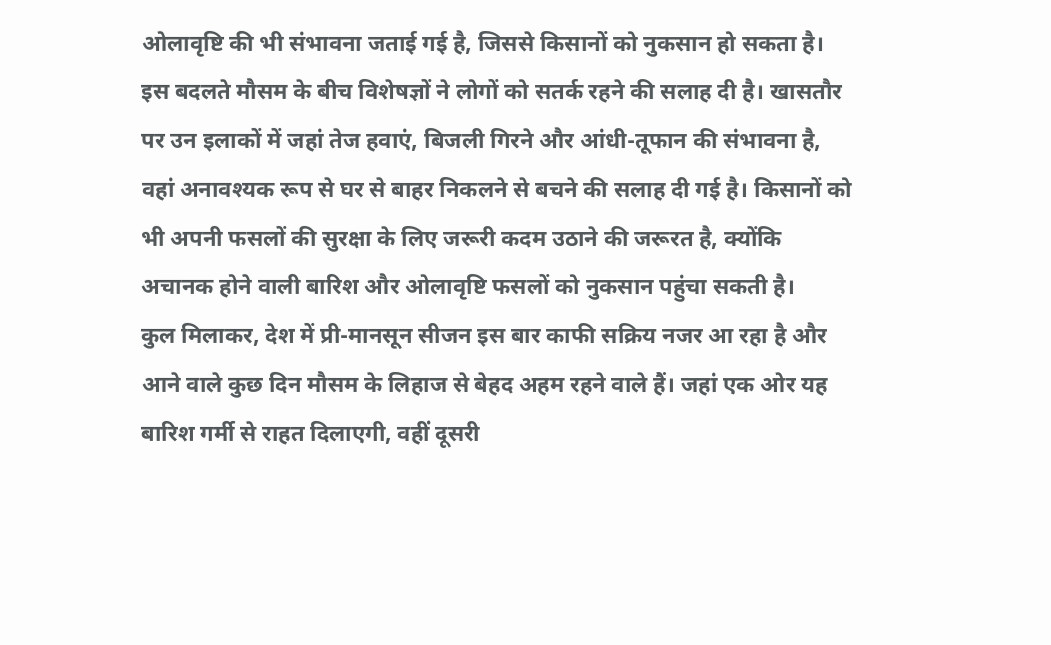ओलावृष्टि की भी संभावना जताई गई है, जिससे किसानों को नुकसान हो सकता है।
इस बदलते मौसम के बीच विशेषज्ञों ने लोगों को सतर्क रहने की सलाह दी है। खासतौर पर उन इलाकों में जहां तेज हवाएं, बिजली गिरने और आंधी-तूफान की संभावना है, वहां अनावश्यक रूप से घर से बाहर निकलने से बचने की सलाह दी गई है। किसानों को भी अपनी फसलों की सुरक्षा के लिए जरूरी कदम उठाने की जरूरत है, क्योंकि अचानक होने वाली बारिश और ओलावृष्टि फसलों को नुकसान पहुंचा सकती है।
कुल मिलाकर, देश में प्री-मानसून सीजन इस बार काफी सक्रिय नजर आ रहा है और आने वाले कुछ दिन मौसम के लिहाज से बेहद अहम रहने वाले हैं। जहां एक ओर यह बारिश गर्मी से राहत दिलाएगी, वहीं दूसरी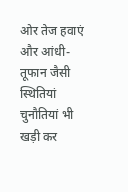ओर तेज हवाएं और आंधी-तूफान जैसी स्थितियां चुनौतियां भी खड़ी कर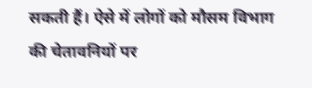सकती हैं। ऐसे में लोगों को मौसम विभाग की चेतावनियों पर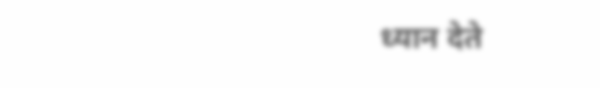ध्यान देते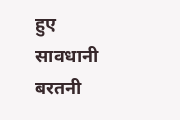हुए सावधानी बरतनी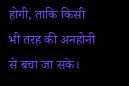होगी, ताकि किसी भी तरह की अनहोनी से बचा जा सके।